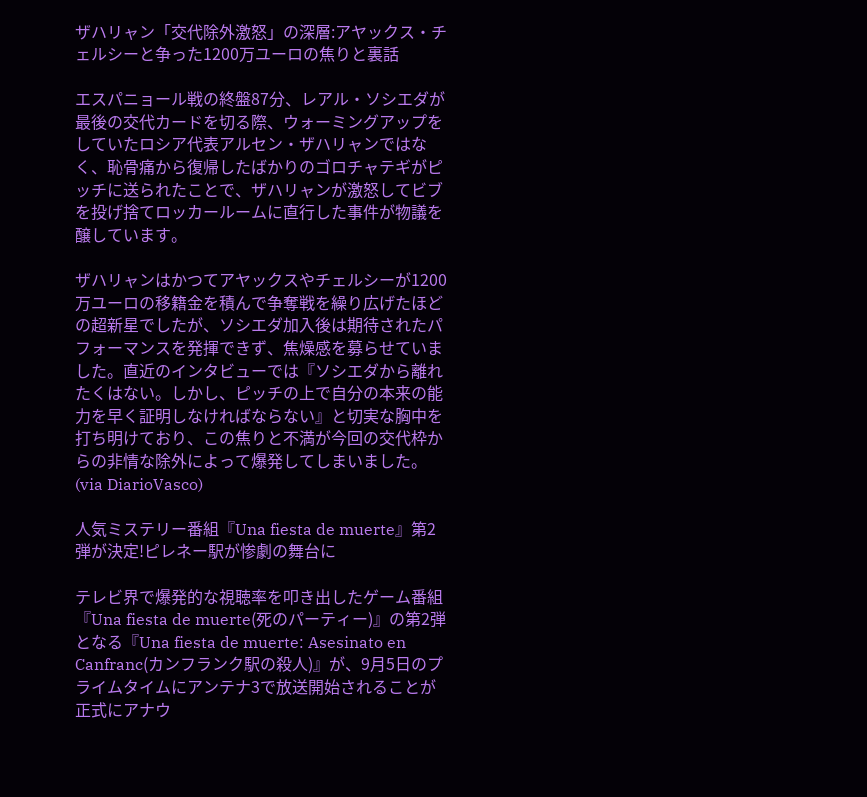ザハリャン「交代除外激怒」の深層:アヤックス・チェルシーと争った1200万ユーロの焦りと裏話

エスパニョール戦の終盤87分、レアル・ソシエダが最後の交代カードを切る際、ウォーミングアップをしていたロシア代表アルセン・ザハリャンではなく、恥骨痛から復帰したばかりのゴロチャテギがピッチに送られたことで、ザハリャンが激怒してビブを投げ捨てロッカールームに直行した事件が物議を醸しています。

ザハリャンはかつてアヤックスやチェルシーが1200万ユーロの移籍金を積んで争奪戦を繰り広げたほどの超新星でしたが、ソシエダ加入後は期待されたパフォーマンスを発揮できず、焦燥感を募らせていました。直近のインタビューでは『ソシエダから離れたくはない。しかし、ピッチの上で自分の本来の能力を早く証明しなければならない』と切実な胸中を打ち明けており、この焦りと不満が今回の交代枠からの非情な除外によって爆発してしまいました。 (via DiarioVasco)

人気ミステリー番組『Una fiesta de muerte』第2弾が決定!ピレネー駅が惨劇の舞台に

テレビ界で爆発的な視聴率を叩き出したゲーム番組『Una fiesta de muerte(死のパーティー)』の第2弾となる『Una fiesta de muerte: Asesinato en Canfranc(カンフランク駅の殺人)』が、9月5日のプライムタイムにアンテナ3で放送開始されることが正式にアナウ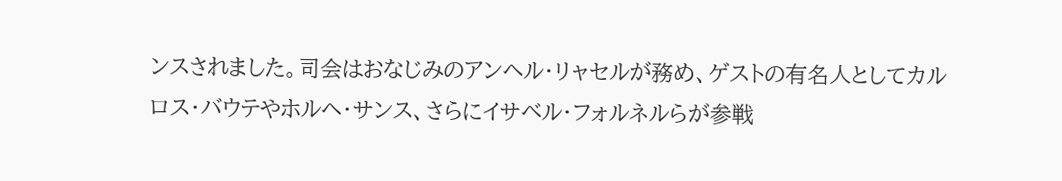ンスされました。司会はおなじみのアンヘル・リャセルが務め、ゲストの有名人としてカルロス・バウテやホルヘ・サンス、さらにイサベル・フォルネルらが参戦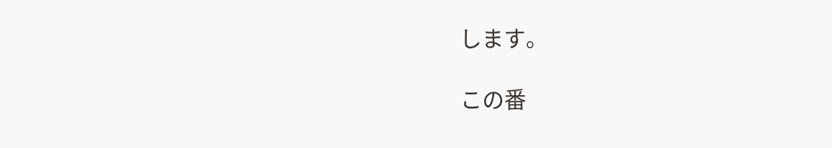します。

この番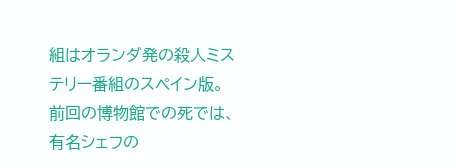組はオランダ発の殺人ミステリー番組のスペイン版。前回の博物館での死では、有名シェフの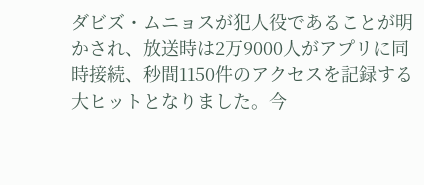ダビズ・ムニョスが犯人役であることが明かされ、放送時は2万9000人がアプリに同時接続、秒間1150件のアクセスを記録する大ヒットとなりました。今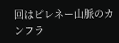回はピレネー山脈のカンフラ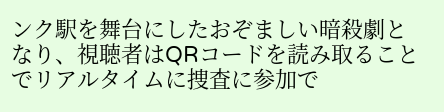ンク駅を舞台にしたおぞましい暗殺劇となり、視聴者はQRコードを読み取ることでリアルタイムに捜査に参加で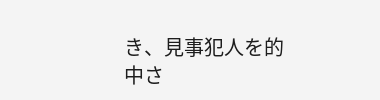き、見事犯人を的中さ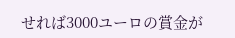せれば3000ユーロの賞金が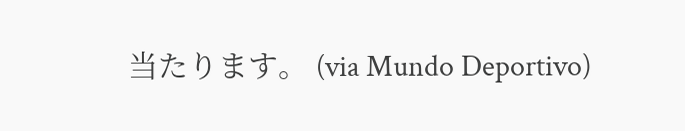当たります。 (via Mundo Deportivo)